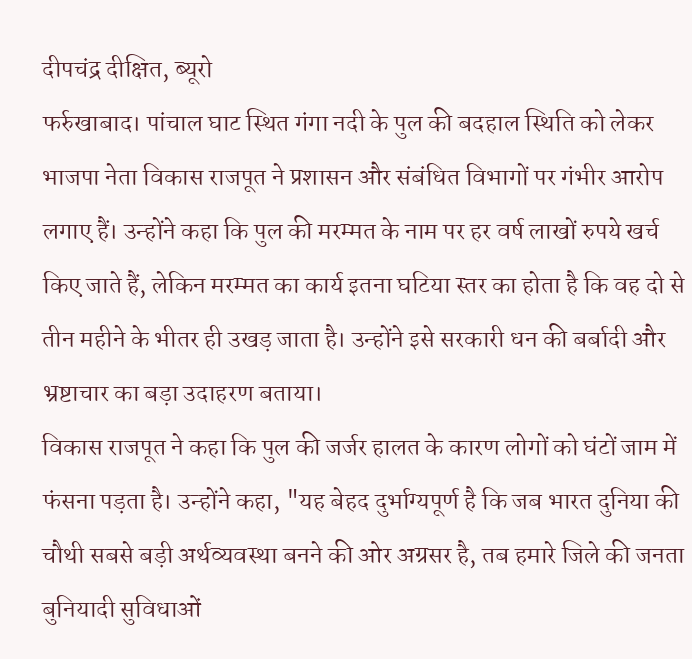दीपचंद्र दीक्षित, ब्यूरो
फर्रुखाबाद। पांचाल घाट स्थित गंगा नदी के पुल की बदहाल स्थिति को लेकर भाजपा नेता विकास राजपूत ने प्रशासन और संबंधित विभागों पर गंभीर आरोप लगाए हैं। उन्होंने कहा कि पुल की मरम्मत के नाम पर हर वर्ष लाखों रुपये खर्च किए जाते हैं, लेकिन मरम्मत का कार्य इतना घटिया स्तर का होता है कि वह दो से तीन महीने के भीतर ही उखड़ जाता है। उन्होंने इसे सरकारी धन की बर्बादी और भ्रष्टाचार का बड़ा उदाहरण बताया।
विकास राजपूत ने कहा कि पुल की जर्जर हालत के कारण लोगों को घंटों जाम में फंसना पड़ता है। उन्होंने कहा, "यह बेहद दुर्भाग्यपूर्ण है कि जब भारत दुनिया की चौथी सबसे बड़ी अर्थव्यवस्था बनने की ओर अग्रसर है, तब हमारे जिले की जनता बुनियादी सुविधाओं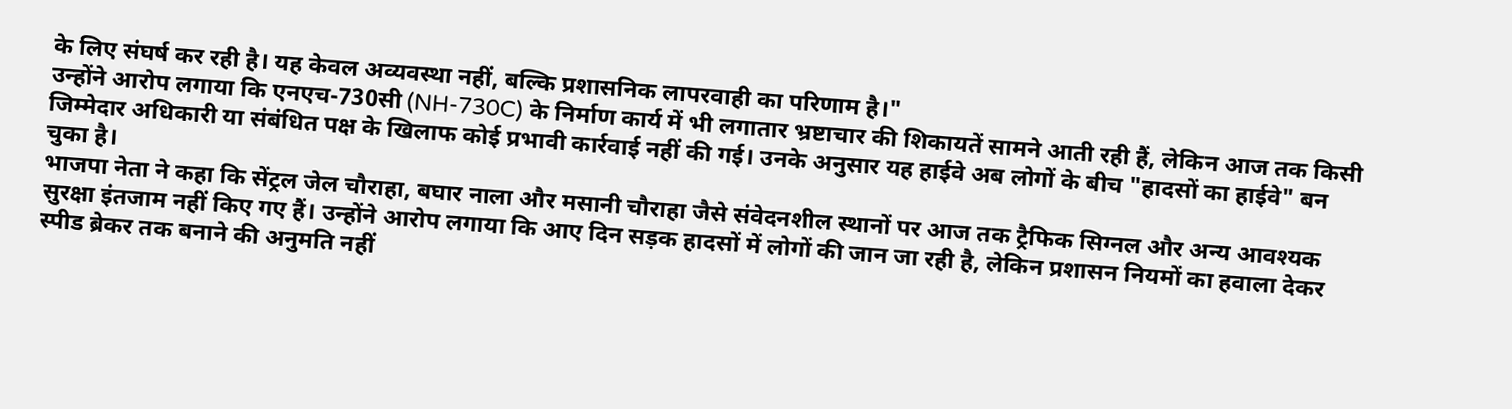के लिए संघर्ष कर रही है। यह केवल अव्यवस्था नहीं, बल्कि प्रशासनिक लापरवाही का परिणाम है।"
उन्होंने आरोप लगाया कि एनएच-730सी (NH-730C) के निर्माण कार्य में भी लगातार भ्रष्टाचार की शिकायतें सामने आती रही हैं, लेकिन आज तक किसी जिम्मेदार अधिकारी या संबंधित पक्ष के खिलाफ कोई प्रभावी कार्रवाई नहीं की गई। उनके अनुसार यह हाईवे अब लोगों के बीच "हादसों का हाईवे" बन चुका है।
भाजपा नेता ने कहा कि सेंट्रल जेल चौराहा, बघार नाला और मसानी चौराहा जैसे संवेदनशील स्थानों पर आज तक ट्रैफिक सिग्नल और अन्य आवश्यक सुरक्षा इंतजाम नहीं किए गए हैं। उन्होंने आरोप लगाया कि आए दिन सड़क हादसों में लोगों की जान जा रही है, लेकिन प्रशासन नियमों का हवाला देकर स्पीड ब्रेकर तक बनाने की अनुमति नहीं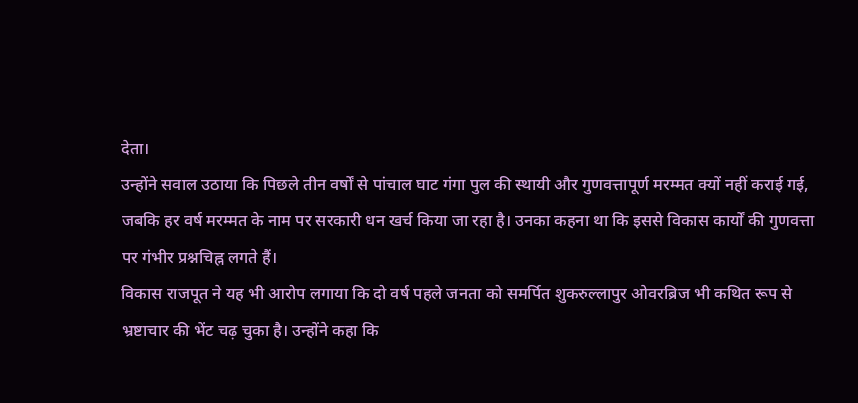देता।
उन्होंने सवाल उठाया कि पिछले तीन वर्षों से पांचाल घाट गंगा पुल की स्थायी और गुणवत्तापूर्ण मरम्मत क्यों नहीं कराई गई, जबकि हर वर्ष मरम्मत के नाम पर सरकारी धन खर्च किया जा रहा है। उनका कहना था कि इससे विकास कार्यों की गुणवत्ता पर गंभीर प्रश्नचिह्न लगते हैं।
विकास राजपूत ने यह भी आरोप लगाया कि दो वर्ष पहले जनता को समर्पित शुकरुल्लापुर ओवरब्रिज भी कथित रूप से भ्रष्टाचार की भेंट चढ़ चुका है। उन्होंने कहा कि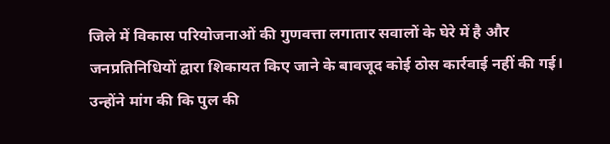जिले में विकास परियोजनाओं की गुणवत्ता लगातार सवालों के घेरे में है और जनप्रतिनिधियों द्वारा शिकायत किए जाने के बावजूद कोई ठोस कार्रवाई नहीं की गई।
उन्होंने मांग की कि पुल की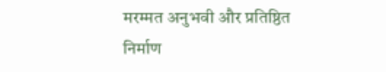मरम्मत अनुभवी और प्रतिष्ठित निर्माण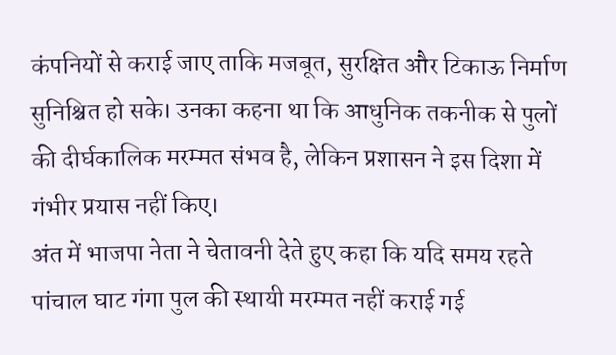कंपनियों से कराई जाए ताकि मजबूत, सुरक्षित और टिकाऊ निर्माण सुनिश्चित हो सके। उनका कहना था कि आधुनिक तकनीक से पुलों की दीर्घकालिक मरम्मत संभव है, लेकिन प्रशासन ने इस दिशा में गंभीर प्रयास नहीं किए।
अंत में भाजपा नेता ने चेतावनी देते हुए कहा कि यदि समय रहते पांचाल घाट गंगा पुल की स्थायी मरम्मत नहीं कराई गई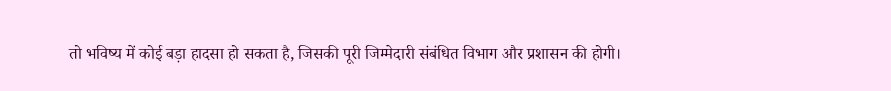तो भविष्य में कोई बड़ा हादसा हो सकता है, जिसकी पूरी जिम्मेदारी संबंधित विभाग और प्रशासन की होगी।